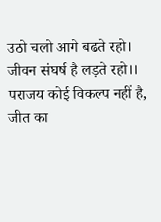उठो चलो आगे बढते रहो।
जीवन संघर्ष है लड़ते रहो।।
पराजय कोई विकल्प नहीं है,
जीत का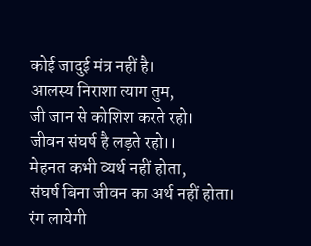कोई जादुई मंत्र नहीं है।
आलस्य निराशा त्याग तुम,
जी जान से कोशिश करते रहो।
जीवन संघर्ष है लड़ते रहो।।
मेहनत कभी व्यर्थ नहीं होता,
संघर्ष बिना जीवन का अर्थ नहीं होता।
रंग लायेगी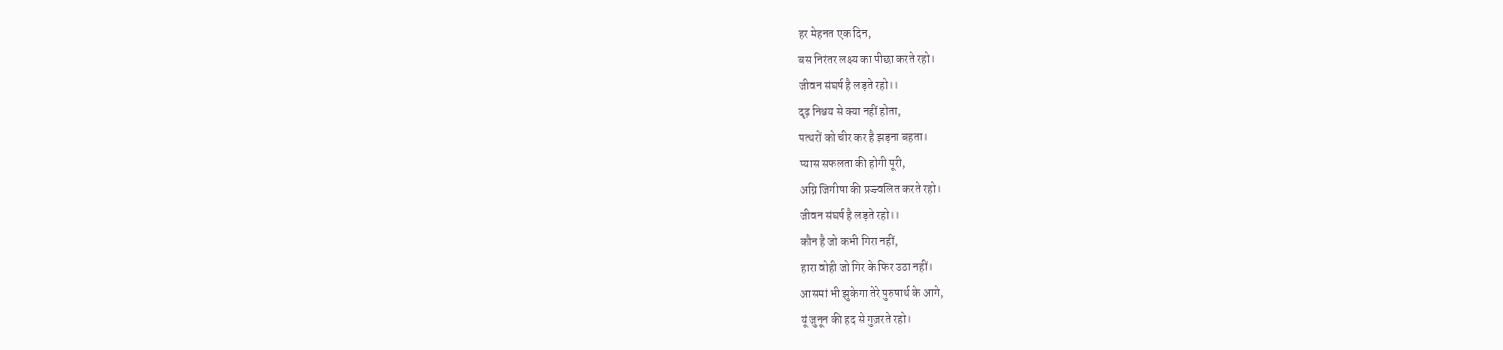हर मेहनत एक दिन,
बस निरंतर लक्ष्य का पीछा करते रहो।
जीवन संघर्ष है लड़ते रहो।।
दृढ़ निश्चय से क्या नहीं होता,
पत्थरों को चीर कर है झड़ना बहता।
प्यास सफलता की होगी पूरी,
अग्नि जिगीषा की प्रज्ज्वलित करते रहो।
जीवन संघर्ष है लड़ते रहो।।
कौन है जो कभी गिरा नहीं,
हारा वोही जो गिर के फिर उठा नहीं।
आसमां भी झुकेगा तेरे पुरुषार्थ के आगे,
यूं जुनून की हद से गुज़रते रहो।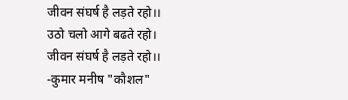जीवन संघर्ष है लड़ते रहो।।
उठो चलो आगे बढते रहो।
जीवन संघर्ष है लड़ते रहो।।
-कुमार मनीष "कौशल"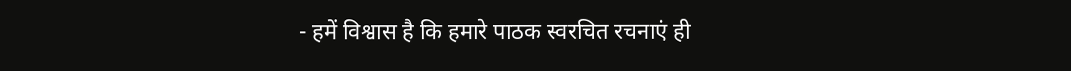- हमें विश्वास है कि हमारे पाठक स्वरचित रचनाएं ही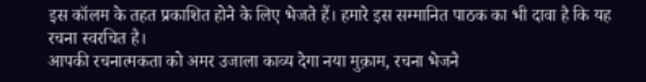इस कॉलम के तहत प्रकाशित होने के लिए भेजते हैं। हमारे इस सम्मानित पाठक का भी दावा है कि यह रचना स्वरचित है।
आपकी रचनात्मकता को अमर उजाला काव्य देगा नया मुक़ाम, रचना भेजने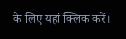के लिए यहां क्लिक करें।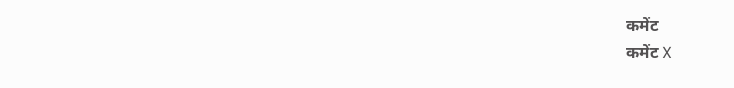कमेंट
कमेंट X